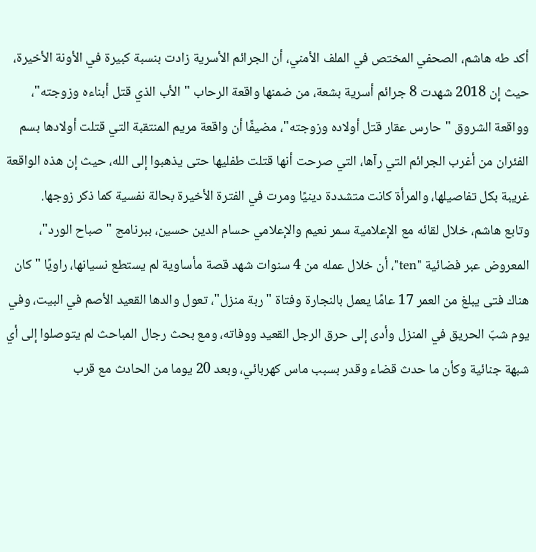أكد طه هاشم، الصحفي المختص في الملف الأمني، أن الجرائم الأسرية زادت بنسبة كبيرة في الأونة الأخيرة، حيث إن 2018 شهدت 8 جرائم أسرية بشعة، من ضمنها واقعة الرحاب "الأب الذي قتل أبناءه وزوجته"، وواقعة الشروق "حارس عقار قتل أولاده وزوجته"، مضيفًا أن واقعة مريم المنتقبة التي قتلت أولادها بسم الفئران من أغرب الجرائم التي رآها، التي صرحت أنها قتلت طفليها حتى يذهبوا إلى الله، حيث إن هذه الواقعة غريبة بكل تفاصيلها، والمرأة كانت متشددة دينيًا ومرت في الفترة الأخيرة بحالة نفسية كما ذكر زوجها.
وتابع هاشم، خلال لقائه مع الإعلامية سمر نعيم والإعلامي حسام الدين حسين، ببرنامج "صباح الورد"، المعروض عبر فضائية "ten"، أن خلال عمله من 4 سنوات شهد قصة مأساوية لم يستطع نسيانها، راويًا " كان هناك فتى يبلغ من العمر 17 عامًا يعمل بالنجارة وفتاة "ربة منزل"، تعول والدها القعيد الأصم في البيت، وفي يوم شبّ الحريق في المنزل وأدى إلى حرق الرجل القعيد ووفاته، ومع بحث رجال المباحث لم يتوصلوا إلى أي شبهة جنائية وكأن ما حدث قضاء وقدر بسبب ماس كهربائي، وبعد 20 يوما من الحادث مع قرب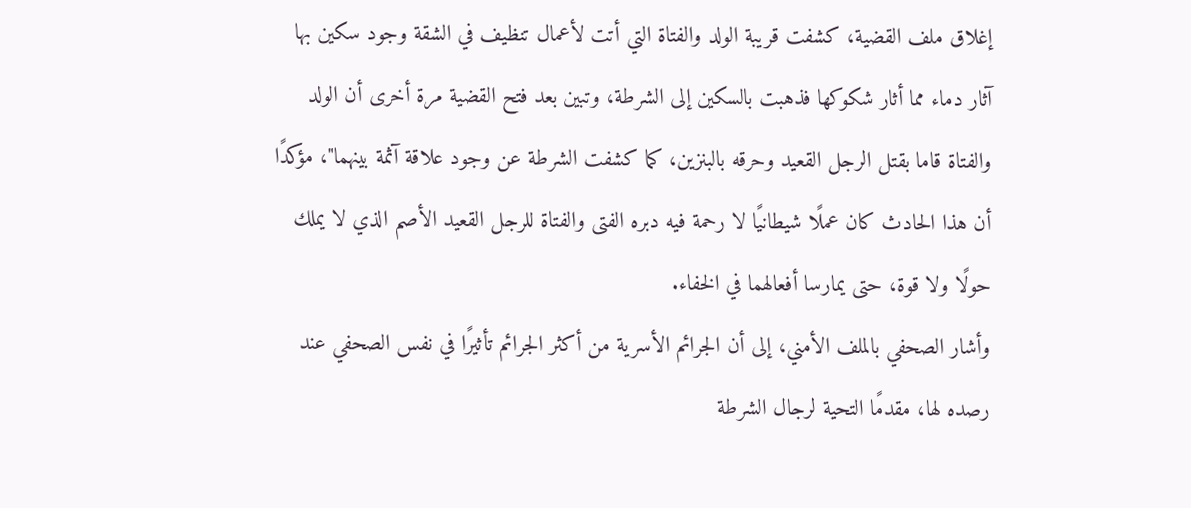إغلاق ملف القضية، كشفت قريبة الولد والفتاة التي أتت لأعمال تنظيف في الشقة وجود سكين بها آثار دماء مما أثار شكوكها فذهبت بالسكين إلى الشرطة، وتبين بعد فتح القضية مرة أخرى أن الولد والفتاة قاما بقتل الرجل القعيد وحرقه بالبنزين، كما كشفت الشرطة عن وجود علاقة آثمة بينهما"، مؤكدًا أن هذا الحادث كان عملًا شيطانيًا لا رحمة فيه دبره الفتى والفتاة للرجل القعيد الأصم الذي لا يملك حولًا ولا قوة، حتى يمارسا أفعالهما في الخفاء.
وأشار الصحفي بالملف الأمني، إلى أن الجرائم الأسرية من أكثر الجرائم تأثيرًا في نفس الصحفي عند رصده لها، مقدمًا التحية لرجال الشرطة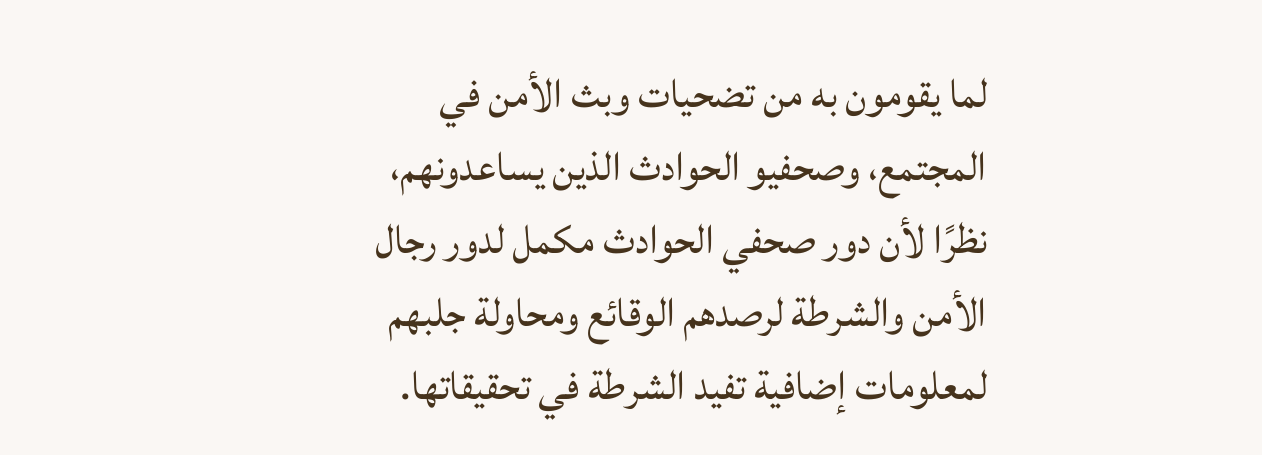لما يقومون به من تضحيات وبث الأمن في المجتمع، وصحفيو الحوادث الذين يساعدونهم، نظرًا لأن دور صحفي الحوادث مكمل لدور رجال الأمن والشرطة لرصدهم الوقائع ومحاولة جلبهم لمعلومات إضافية تفيد الشرطة في تحقيقاتها.